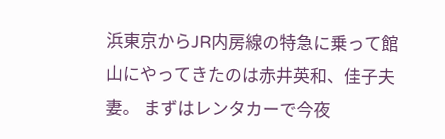浜東京からJR内房線の特急に乗って館山にやってきたのは赤井英和、佳子夫妻。 まずはレンタカーで今夜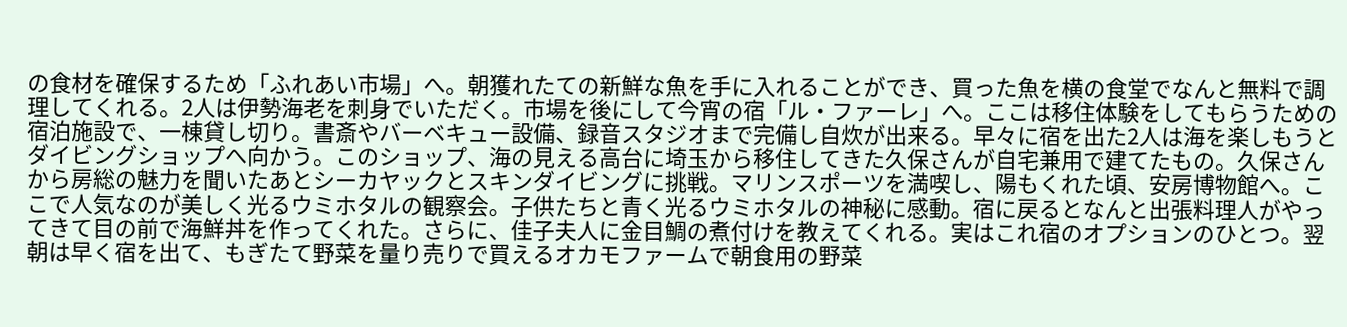の食材を確保するため「ふれあい市場」へ。朝獲れたての新鮮な魚を手に入れることができ、買った魚を横の食堂でなんと無料で調理してくれる。2人は伊勢海老を刺身でいただく。市場を後にして今宵の宿「ル・ファーレ」へ。ここは移住体験をしてもらうための宿泊施設で、一棟貸し切り。書斎やバーベキュー設備、録音スタジオまで完備し自炊が出来る。早々に宿を出た2人は海を楽しもうとダイビングショップへ向かう。このショップ、海の見える高台に埼玉から移住してきた久保さんが自宅兼用で建てたもの。久保さんから房総の魅力を聞いたあとシーカヤックとスキンダイビングに挑戦。マリンスポーツを満喫し、陽もくれた頃、安房博物館へ。ここで人気なのが美しく光るウミホタルの観察会。子供たちと青く光るウミホタルの神秘に感動。宿に戻るとなんと出張料理人がやってきて目の前で海鮮丼を作ってくれた。さらに、佳子夫人に金目鯛の煮付けを教えてくれる。実はこれ宿のオプションのひとつ。翌朝は早く宿を出て、もぎたて野菜を量り売りで買えるオカモファームで朝食用の野菜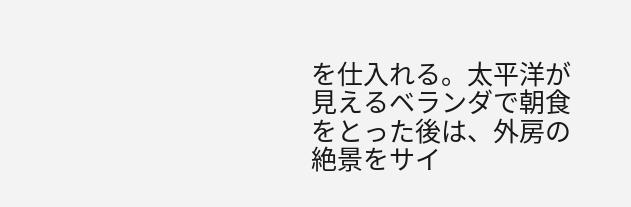を仕入れる。太平洋が見えるベランダで朝食をとった後は、外房の絶景をサイ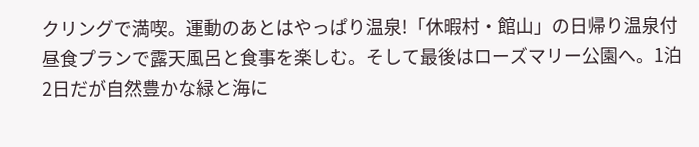クリングで満喫。運動のあとはやっぱり温泉!「休暇村・館山」の日帰り温泉付昼食プランで露天風呂と食事を楽しむ。そして最後はローズマリー公園へ。1泊2日だが自然豊かな緑と海に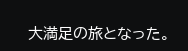大満足の旅となった。